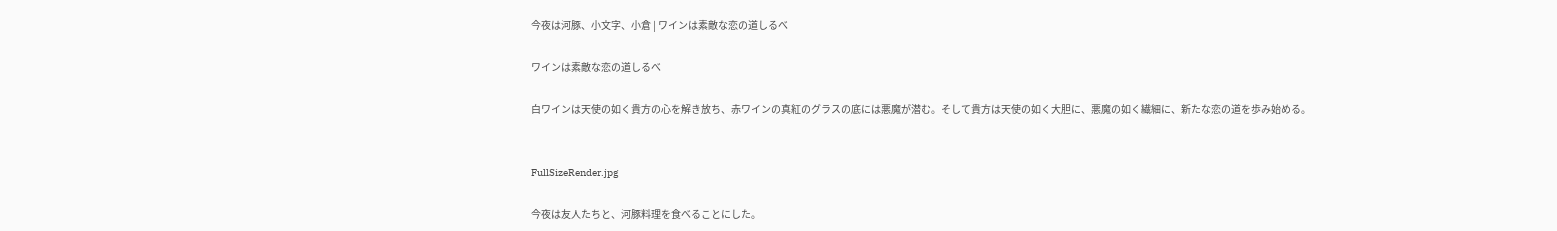今夜は河豚、小文字、小倉 | ワインは素敵な恋の道しるべ

ワインは素敵な恋の道しるべ

白ワインは天使の如く貴方の心を解き放ち、赤ワインの真紅のグラスの底には悪魔が潜む。そして貴方は天使の如く大胆に、悪魔の如く繊細に、新たな恋の道を歩み始める。


FullSizeRender.jpg

今夜は友人たちと、河豚料理を食べることにした。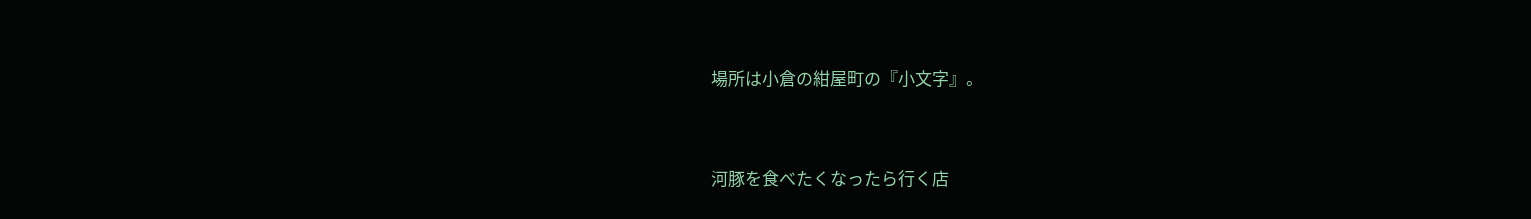場所は小倉の紺屋町の『小文字』。


河豚を食べたくなったら行く店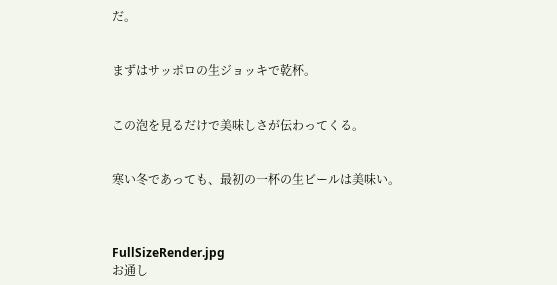だ。


まずはサッポロの生ジョッキで乾杯。


この泡を見るだけで美味しさが伝わってくる。


寒い冬であっても、最初の一杯の生ビールは美味い。



FullSizeRender.jpg
お通し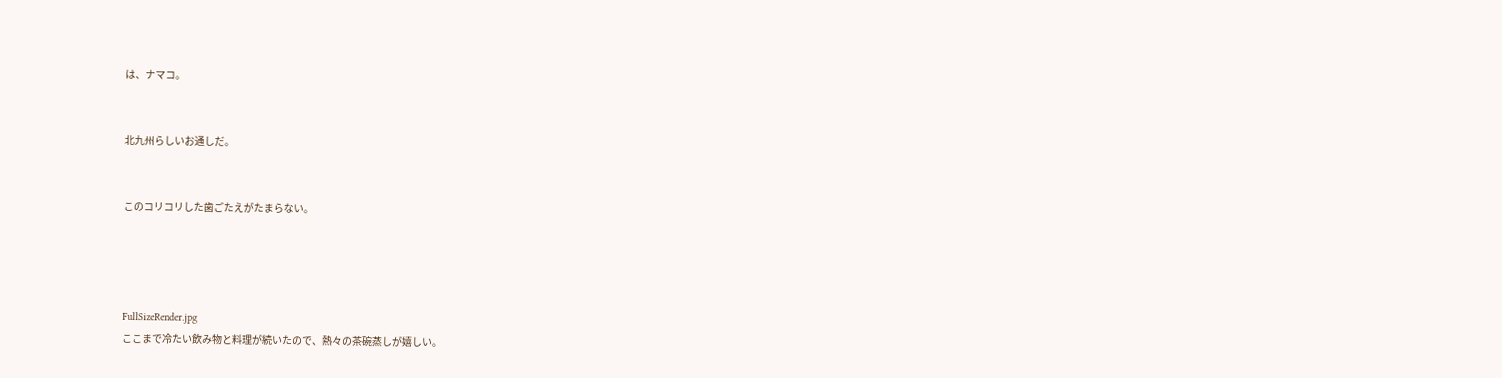は、ナマコ。


北九州らしいお通しだ。


このコリコリした歯ごたえがたまらない。




FullSizeRender.jpg
ここまで冷たい飲み物と料理が続いたので、熱々の茶碗蒸しが嬉しい。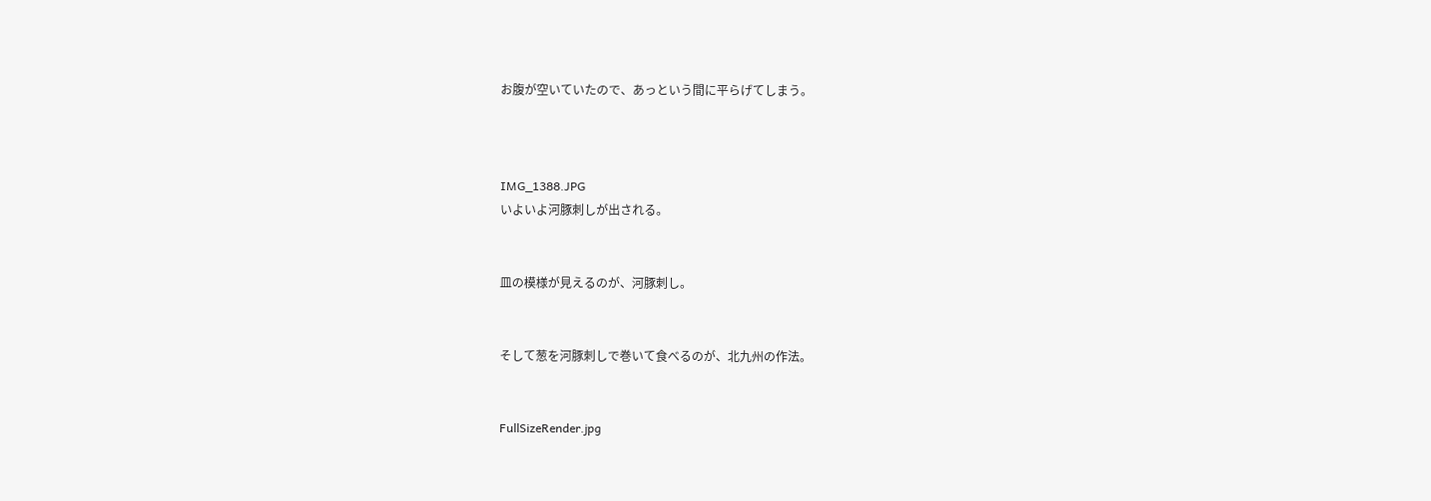お腹が空いていたので、あっという間に平らげてしまう。



IMG_1388.JPG
いよいよ河豚刺しが出される。


皿の模様が見えるのが、河豚刺し。


そして葱を河豚刺しで巻いて食べるのが、北九州の作法。


FullSizeRender.jpg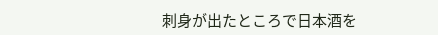刺身が出たところで日本酒を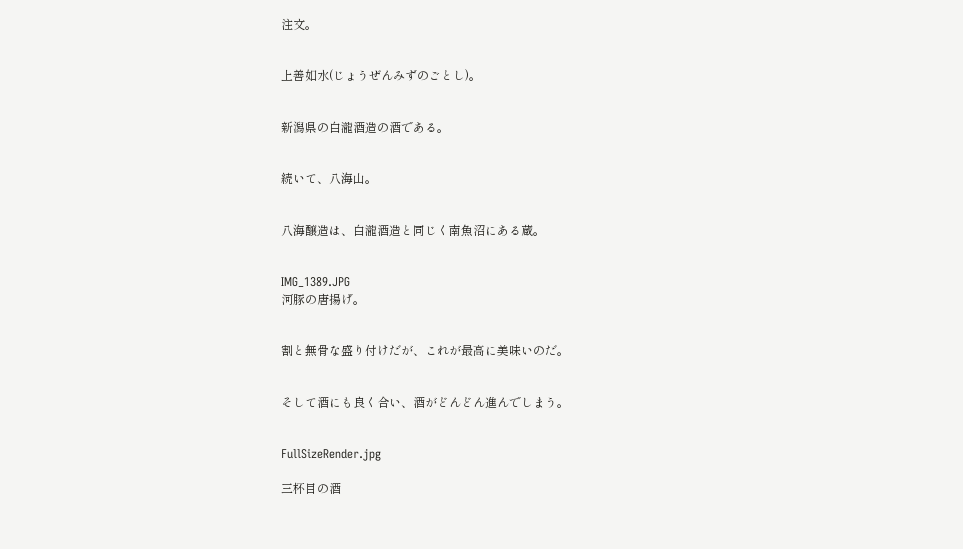注文。


上善如水(じょうぜんみずのごとし)。


新潟県の白瀧酒造の酒である。


続いて、八海山。


八海醸造は、白瀧酒造と同じく南魚沼にある蔵。


IMG_1389.JPG
河豚の唐揚げ。


割と無骨な盛り付けだが、これが最高に美味いのだ。


そして酒にも良く合い、酒がどんどん進んでしまう。


FullSizeRender.jpg

三杯目の酒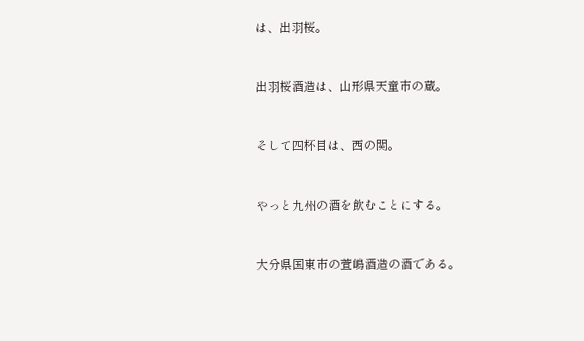は、出羽桜。


出羽桜酒造は、山形県天童市の蔵。


そして四杯目は、西の関。


やっと九州の酒を飲むことにする。


大分県国東市の萱嶋酒造の酒である。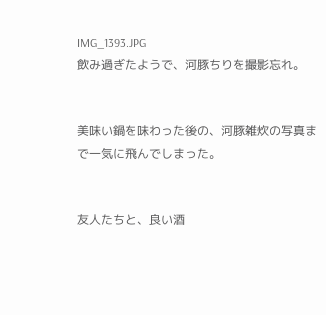IMG_1393.JPG
飲み過ぎたようで、河豚ちりを撮影忘れ。


美味い鍋を味わった後の、河豚雑炊の写真まで一気に飛んでしまった。


友人たちと、良い酒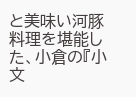と美味い河豚料理を堪能した、小倉の『小文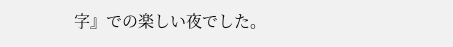字』での楽しい夜でした。